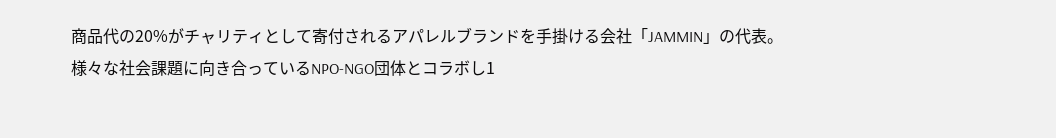商品代の20%がチャリティとして寄付されるアパレルブランドを手掛ける会社「JAMMIN」の代表。
様々な社会課題に向き合っているNPO-NGO団体とコラボし1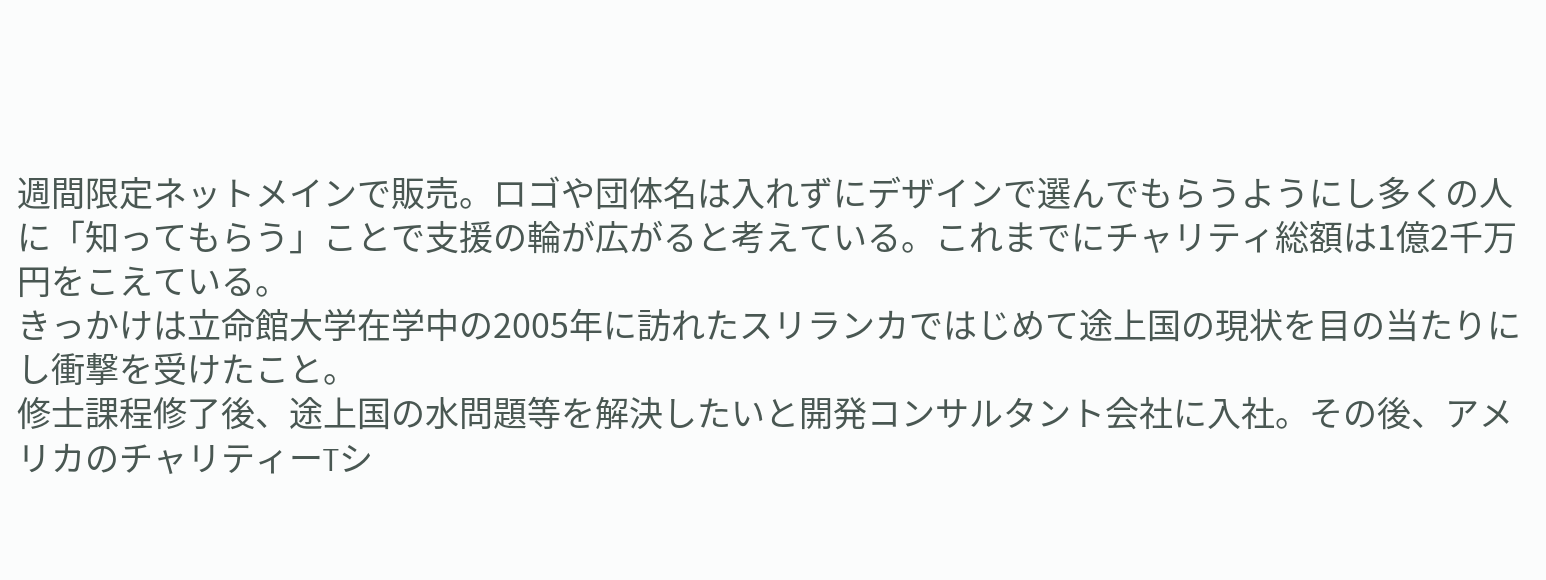週間限定ネットメインで販売。ロゴや団体名は入れずにデザインで選んでもらうようにし多くの人に「知ってもらう」ことで支援の輪が広がると考えている。これまでにチャリティ総額は1億2千万円をこえている。
きっかけは立命館大学在学中の2005年に訪れたスリランカではじめて途上国の現状を目の当たりにし衝撃を受けたこと。
修士課程修了後、途上国の水問題等を解決したいと開発コンサルタント会社に入社。その後、アメリカのチャリティーTシ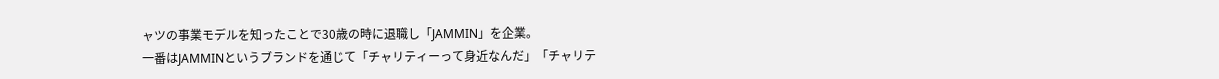ャツの事業モデルを知ったことで30歳の時に退職し「JAMMIN」を企業。
一番はJAMMINというブランドを通じて「チャリティーって身近なんだ」「チャリテ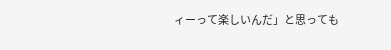ィーって楽しいんだ」と思っても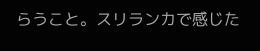らうこと。スリランカで感じた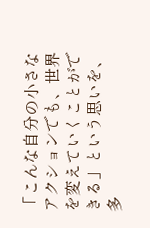「こんな自分の小さなアクションでも、世界を変えていくことができる」という思いを、多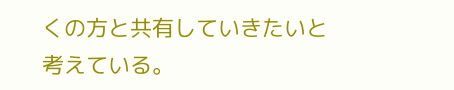くの方と共有していきたいと考えている。